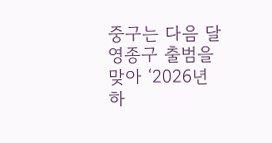중구는 다음 달 영종구 출범을 맞아 ‘2026년 하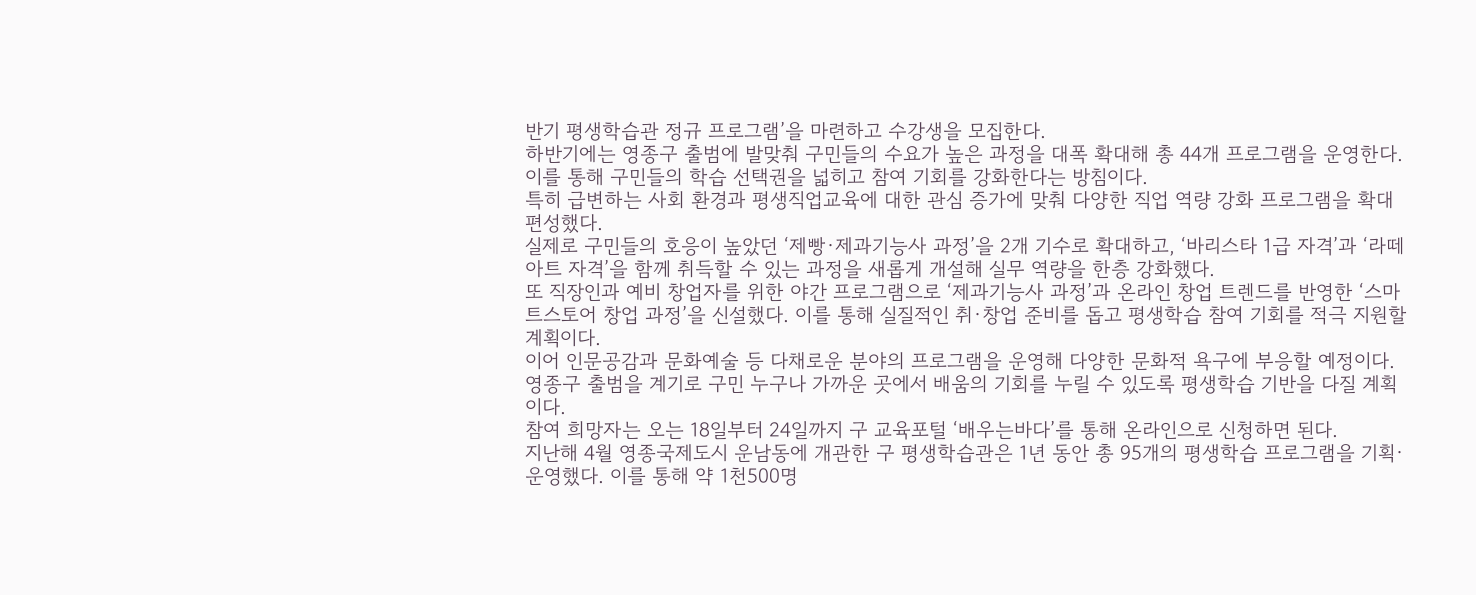반기 평생학습관 정규 프로그램’을 마련하고 수강생을 모집한다.
하반기에는 영종구 출범에 발맞춰 구민들의 수요가 높은 과정을 대폭 확대해 총 44개 프로그램을 운영한다. 이를 통해 구민들의 학습 선택권을 넓히고 참여 기회를 강화한다는 방침이다.
특히 급변하는 사회 환경과 평생직업교육에 대한 관심 증가에 맞춰 다양한 직업 역량 강화 프로그램을 확대 편성했다.
실제로 구민들의 호응이 높았던 ‘제빵·제과기능사 과정’을 2개 기수로 확대하고, ‘바리스타 1급 자격’과 ‘라떼아트 자격’을 함께 취득할 수 있는 과정을 새롭게 개설해 실무 역량을 한층 강화했다.
또 직장인과 예비 창업자를 위한 야간 프로그램으로 ‘제과기능사 과정’과 온라인 창업 트렌드를 반영한 ‘스마트스토어 창업 과정’을 신설했다. 이를 통해 실질적인 취·창업 준비를 돕고 평생학습 참여 기회를 적극 지원할 계획이다.
이어 인문공감과 문화예술 등 다채로운 분야의 프로그램을 운영해 다양한 문화적 욕구에 부응할 예정이다. 영종구 출범을 계기로 구민 누구나 가까운 곳에서 배움의 기회를 누릴 수 있도록 평생학습 기반을 다질 계획이다.
참여 희망자는 오는 18일부터 24일까지 구 교육포털 ‘배우는바다’를 통해 온라인으로 신청하면 된다.
지난해 4월 영종국제도시 운남동에 개관한 구 평생학습관은 1년 동안 총 95개의 평생학습 프로그램을 기획·운영했다. 이를 통해 약 1천500명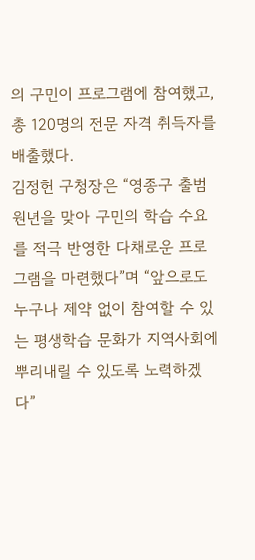의 구민이 프로그램에 참여했고, 총 120명의 전문 자격 취득자를 배출했다.
김정헌 구청장은 “영종구 출범 원년을 맞아 구민의 학습 수요를 적극 반영한 다채로운 프로그램을 마련했다”며 “앞으로도 누구나 제약 없이 참여할 수 있는 평생학습 문화가 지역사회에 뿌리내릴 수 있도록 노력하겠다”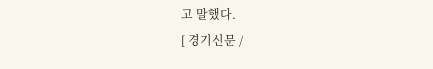고 말했다.
[ 경기신문 /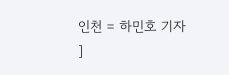인천 = 하민호 기자 ]